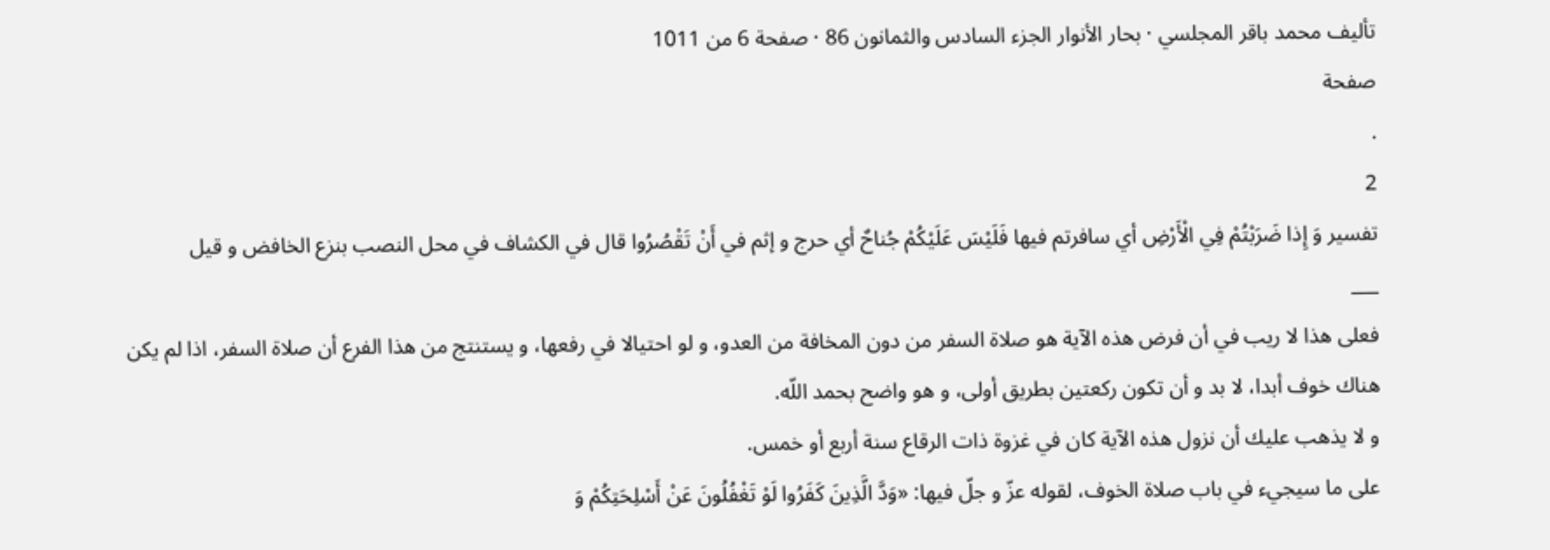تأليف محمد باقر المجلسي · بحار الأنوار الجزء السادس والثمانون 86 · صفحة 6 من 1011
صفحة
.
2
تفسير وَ إِذا ضَرَبْتُمْ فِي الْأَرْضِ أي سافرتم فيها فَلَيْسَ عَلَيْكُمْ جُناحٌ أي حرج و إثم في أَنْ تَقْصُرُوا قال في الكشاف في محل النصب بنزع الخافض و قيل
___
فعلى هذا لا ريب في أن فرض هذه الآية هو صلاة السفر من دون المخافة من العدو، و لو احتيالا في رفعها، و يستنتج من هذا الفرع أن صلاة السفر، اذا لم يكن هناك خوف أبدا، لا بد و أن تكون ركعتين بطريق أولى، و هو واضح بحمد اللّه.
و لا يذهب عليك أن نزول هذه الآية كان في غزوة ذات الرقاع سنة أربع أو خمس.
على ما سيجيء في باب صلاة الخوف، لقوله عزّ و جلّ فيها: «وَدَّ الَّذِينَ كَفَرُوا لَوْ تَغْفُلُونَ عَنْ أَسْلِحَتِكُمْ وَ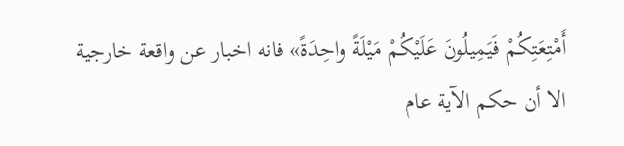أَمْتِعَتِكُمْ فَيَمِيلُونَ عَلَيْكُمْ مَيْلَةً واحِدَةً» فانه اخبار عن واقعة خارجية الا أن حكم الآية عام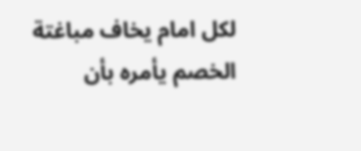لكل امام يخاف مباغتة الخصم يأمره بأن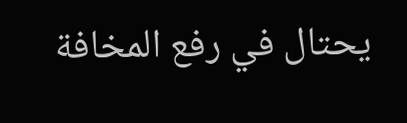يحتال في رفع المخافة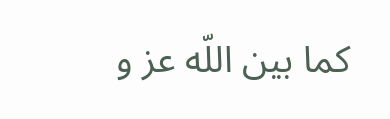كما بين اللّه عز و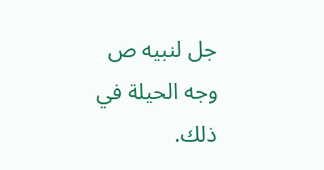جل لنبيه ص وجه الحيلة في ذلك.